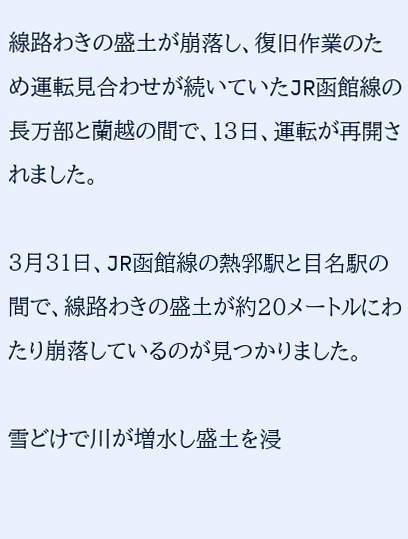線路わきの盛土が崩落し、復旧作業のため運転見合わせが続いていたJR函館線の長万部と蘭越の間で、13日、運転が再開されました。

3月31日、JR函館線の熱郛駅と目名駅の間で、線路わきの盛土が約20メートルにわたり崩落しているのが見つかりました。

雪どけで川が増水し盛土を浸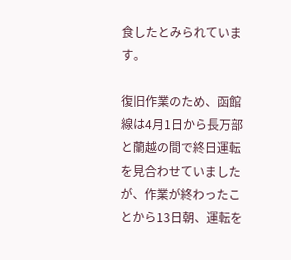食したとみられています。

復旧作業のため、函館線は4月1日から長万部と蘭越の間で終日運転を見合わせていましたが、作業が終わったことから13日朝、運転を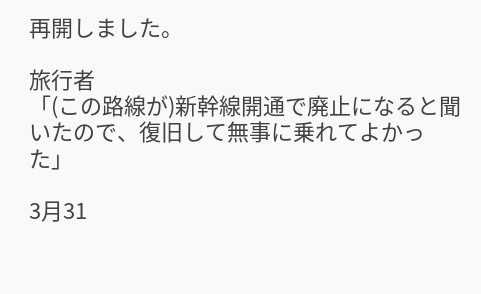再開しました。

旅行者
「(この路線が)新幹線開通で廃止になると聞いたので、復旧して無事に乗れてよかった」

3月31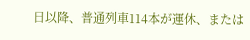日以降、普通列車114本が運休、または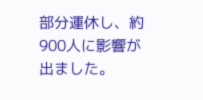部分運休し、約900人に影響が出ました。